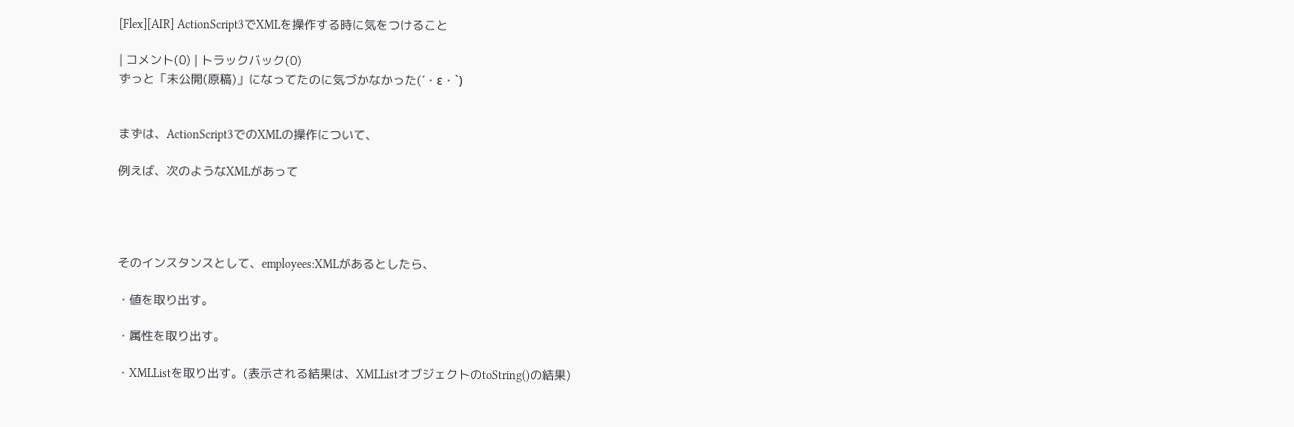[Flex][AIR] ActionScript3でXMLを操作する時に気をつけること

| コメント(0) | トラックバック(0)
ずっと「未公開(原稿)」になってたのに気づかなかった(´・ε・`)


まずは、ActionScript3でのXMLの操作について、

例えば、次のようなXMLがあって




そのインスタンスとして、employees:XMLがあるとしたら、

・値を取り出す。

・属性を取り出す。

・XMLListを取り出す。(表示される結果は、XMLListオブジェクトのtoString()の結果)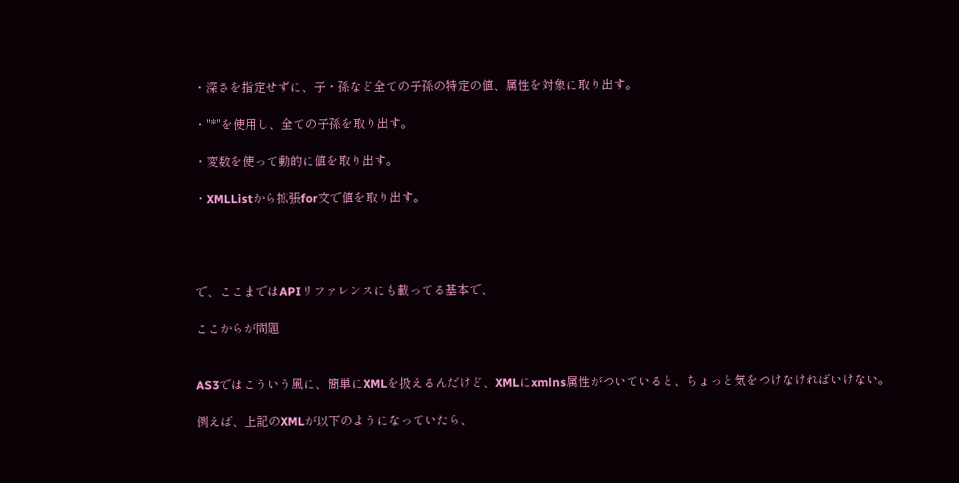・深さを指定せずに、子・孫など全ての子孫の特定の値、属性を対象に取り出す。

・"*"を使用し、全ての子孫を取り出す。

・変数を使って動的に値を取り出す。

・XMLListから拡張for文で値を取り出す。




で、ここまではAPIリファレンスにも載ってる基本で、

ここからが問題


AS3ではこういう風に、簡単にXMLを扱えるんだけど、XMLにxmlns属性がついていると、ちょっと気をつけなければいけない。

例えば、上記のXMLが以下のようになっていたら、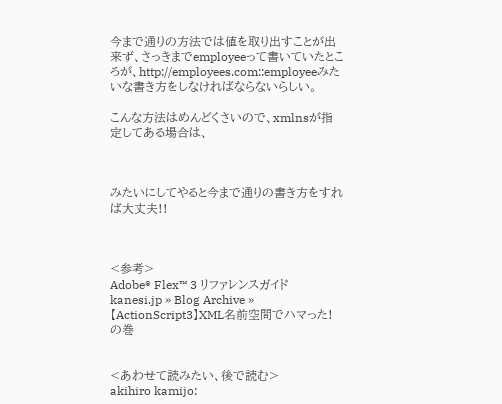今まで通りの方法では値を取り出すことが出来ず、さっきまでemployeeって書いていたところが、http://employees.com::employeeみたいな書き方をしなければならないらしい。

こんな方法はめんどくさいので、xmlnsが指定してある場合は、



みたいにしてやると今まで通りの書き方をすれば大丈夫!!



<参考>
Adobe® Flex™ 3 リファレンスガイド
kanesi.jp » Blog Archive » 【ActionScript3】XML名前空間でハマった!の巻


<あわせて読みたい、後で読む>
akihiro kamijo: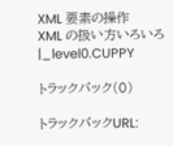XML 要素の操作
XML の扱い方いろいろ|_level0.CUPPY

トラックバック(0)

トラックバックURL: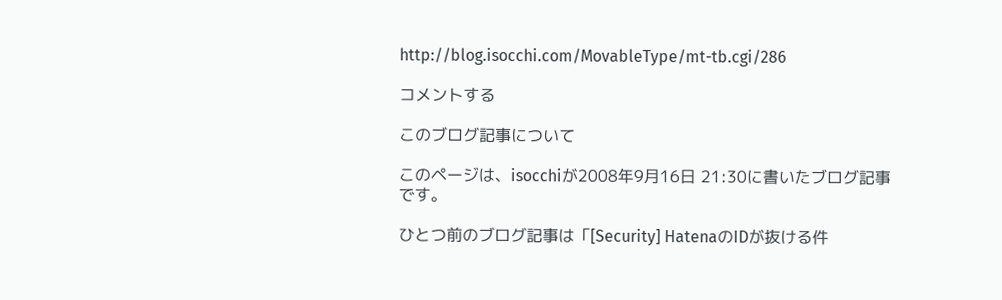http://blog.isocchi.com/MovableType/mt-tb.cgi/286

コメントする

このブログ記事について

このページは、isocchiが2008年9月16日 21:30に書いたブログ記事です。

ひとつ前のブログ記事は「[Security] HatenaのIDが抜ける件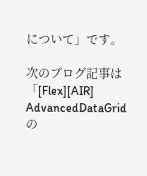について」です。

次のブログ記事は「[Flex][AIR] AdvancedDataGridの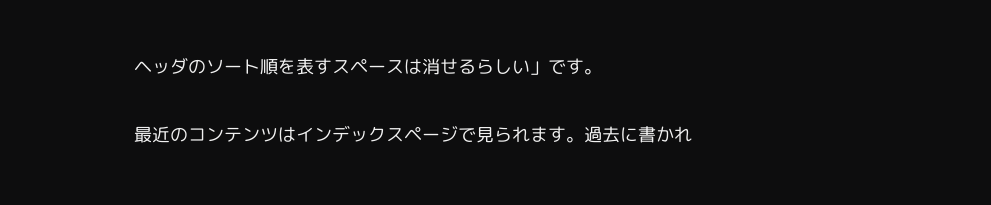ヘッダのソート順を表すスペースは消せるらしい」です。

最近のコンテンツはインデックスページで見られます。過去に書かれ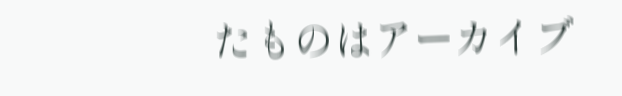たものはアーカイブ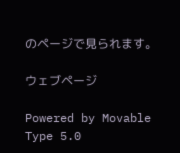のページで見られます。

ウェブページ

Powered by Movable Type 5.0